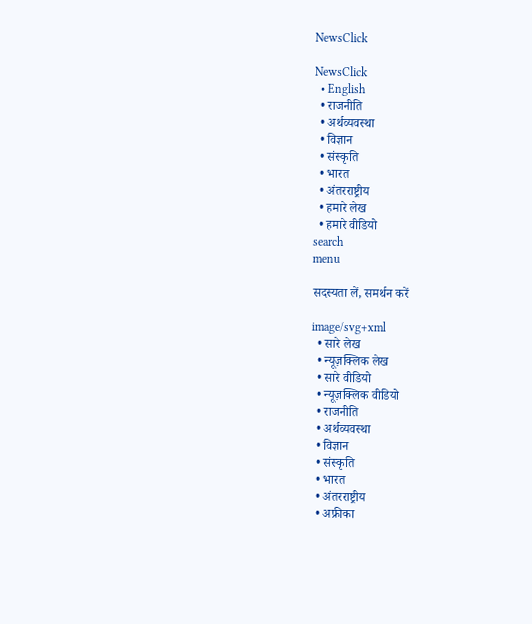NewsClick

NewsClick
  • English
  • राजनीति
  • अर्थव्यवस्था
  • विज्ञान
  • संस्कृति
  • भारत
  • अंतरराष्ट्रीय
  • हमारे लेख
  • हमारे वीडियो
search
menu

सदस्यता लें, समर्थन करें

image/svg+xml
  • सारे लेख
  • न्यूज़क्लिक लेख
  • सारे वीडियो
  • न्यूज़क्लिक वीडियो
  • राजनीति
  • अर्थव्यवस्था
  • विज्ञान
  • संस्कृति
  • भारत
  • अंतरराष्ट्रीय
  • अफ्रीका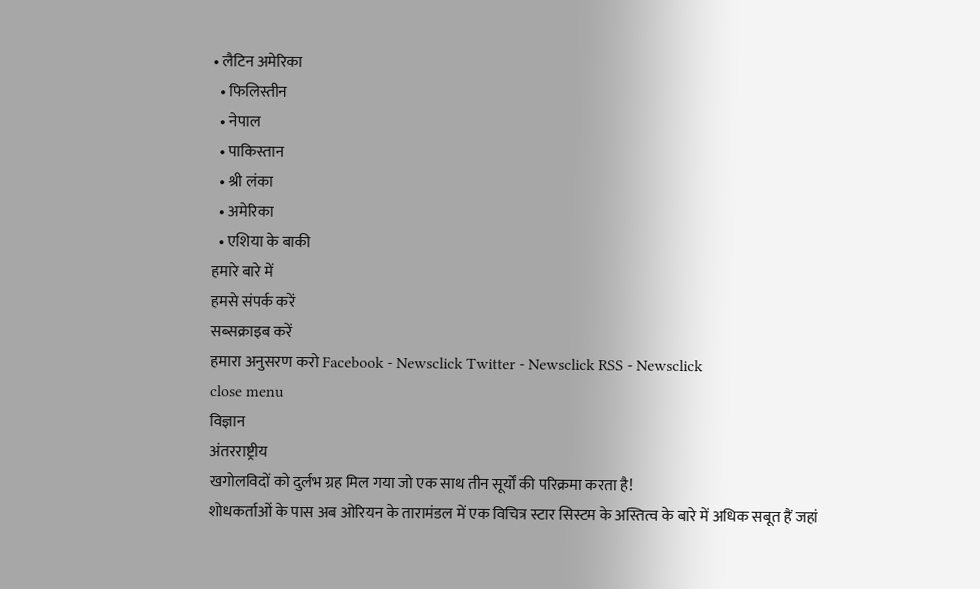• लैटिन अमेरिका
  • फिलिस्तीन
  • नेपाल
  • पाकिस्तान
  • श्री लंका
  • अमेरिका
  • एशिया के बाकी
हमारे बारे में
हमसे संपर्क करें
सब्सक्राइब करें
हमारा अनुसरण करो Facebook - Newsclick Twitter - Newsclick RSS - Newsclick
close menu
विज्ञान
अंतरराष्ट्रीय
खगोलविदों को दुर्लभ ग्रह मिल गया जो एक साथ तीन सूर्यों की परिक्रमा करता है!
शोधकर्ताओं के पास अब ओरियन के तारामंडल में एक विचित्र स्टार सिस्टम के अस्तित्व के बारे में अधिक सबूत हैं जहां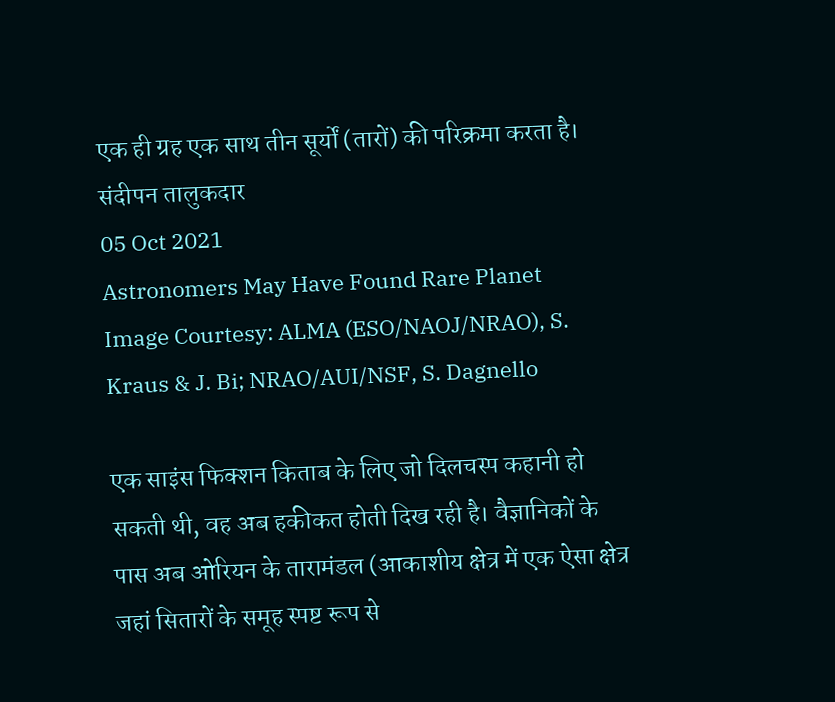एक ही ग्रह एक साथ तीन सूर्यों (तारों) की परिक्रमा करता है।
संदीपन तालुकदार
05 Oct 2021
Astronomers May Have Found Rare Planet
Image Courtesy: ALMA (ESO/NAOJ/NRAO), S. Kraus & J. Bi; NRAO/AUI/NSF, S. Dagnello

एक साइंस फिक्शन किताब के लिए जो दिलचस्प कहानी हो सकती थी, वह अब हकीकत होती दिख रही है। वैज्ञानिकों के पास अब ओरियन के तारामंडल (आकाशीय क्षेत्र में एक ऐसा क्षेत्र जहां सितारों के समूह स्पष्ट रूप से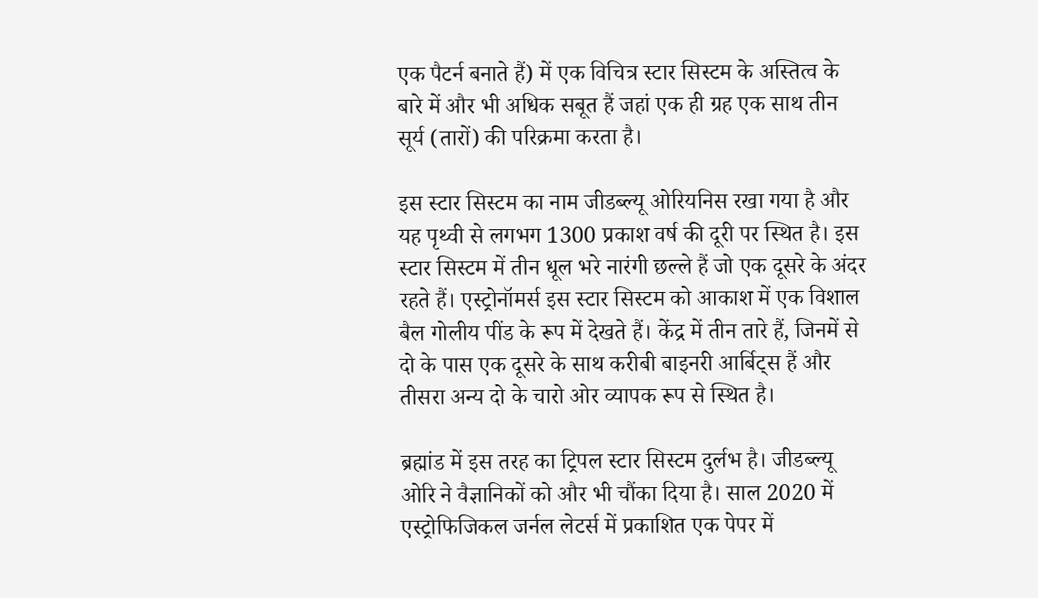एक पैटर्न बनाते हैं) में एक विचित्र स्टार सिस्टम के अस्तित्व के बारे में और भी अधिक सबूत हैं जहां एक ही ग्रह एक साथ तीन सूर्य (तारों) की परिक्रमा करता है।

इस स्टार सिस्टम का नाम जीडब्ल्यू ओरियनिस रखा गया है और यह पृथ्वी से लगभग 1300 प्रकाश वर्ष की दूरी पर स्थित है। इस स्टार सिस्टम में तीन धूल भरे नारंगी छल्ले हैं जो एक दूसरे के अंदर रहते हैं। एस्ट्रोनॉमर्स इस स्टार सिस्टम को आकाश में एक विशाल बैल गोलीय पींड के रूप में देखते हैं। केंद्र में तीन तारे हैं, जिनमें से दो के पास एक दूसरे के साथ करीबी बाइनरी आर्बिट्स हैं और तीसरा अन्य दो के चारो ओर व्यापक रूप से स्थित है।

ब्रह्मांड में इस तरह का ट्रिपल स्टार सिस्टम दुर्लभ है। जीडब्ल्यू ओरि ने वैज्ञानिकों को और भी चौंका दिया है। साल 2020 में एस्ट्रोफिजिकल जर्नल लेटर्स में प्रकाशित एक पेपर में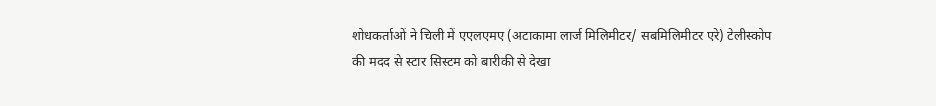शोधकर्ताओं ने चिली में एएलएमए (अटाकामा लार्ज मिलिमीटर/ सबमिलिमीटर एरे) टेलीस्कोप की मदद से स्टार सिस्टम को बारीकी से देखा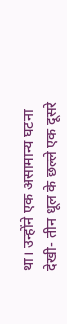था। उन्होंने एक असामान्य घटना देखी- तीन धूल के छल्ले एक दूसरे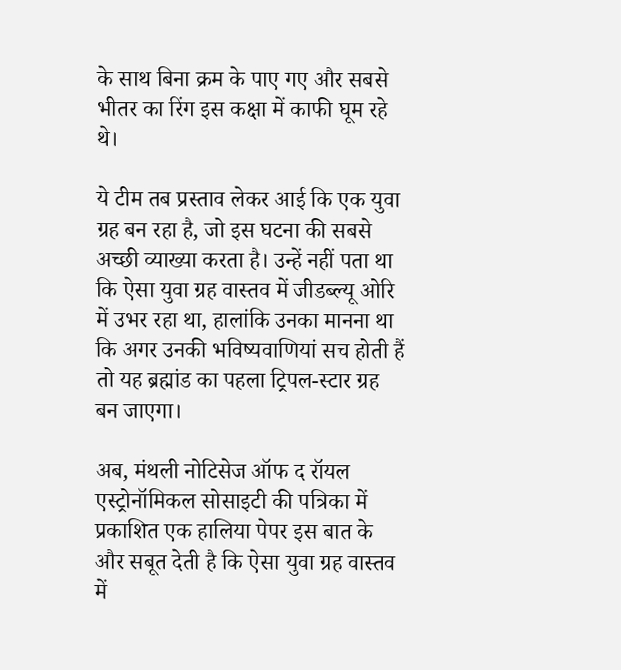के साथ बिना क्रम के पाए गए और सबसे भीतर का रिंग इस कक्षा में काफी घूम रहे थे।

ये टीम तब प्रस्ताव लेकर आई कि एक युवा ग्रह बन रहा है, जो इस घटना की सबसे अच्छी व्याख्या करता है। उन्हें नहीं पता था कि ऐसा युवा ग्रह वास्तव में जीडब्ल्यू ओरि में उभर रहा था, हालांकि उनका मानना था कि अगर उनकी भविष्यवाणियां सच होती हैं तो यह ब्रह्मांड का पहला ट्रिपल-स्टार ग्रह बन जाएगा।

अब, मंथली नोटिसेज ऑफ द रॉयल एस्ट्रोनॉमिकल सोसाइटी की पत्रिका में प्रकाशित एक हालिया पेपर इस बात के और सबूत देती है कि ऐसा युवा ग्रह वास्तव में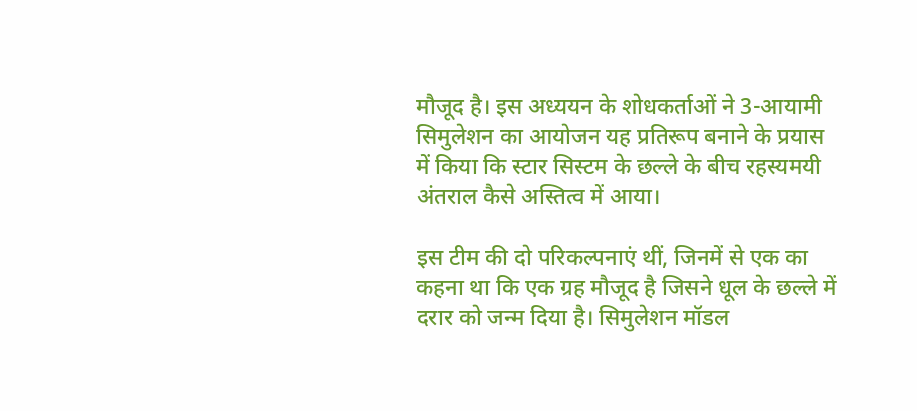मौजूद है। इस अध्ययन के शोधकर्ताओं ने 3-आयामी सिमुलेशन का आयोजन यह प्रतिरूप बनाने के प्रयास में किया कि स्टार सिस्टम के छल्ले के बीच रहस्यमयी अंतराल कैसे अस्तित्व में आया।

इस टीम की दो परिकल्पनाएं थीं, जिनमें से एक का कहना था कि एक ग्रह मौजूद है जिसने धूल के छल्ले में दरार को जन्म दिया है। सिमुलेशन मॉडल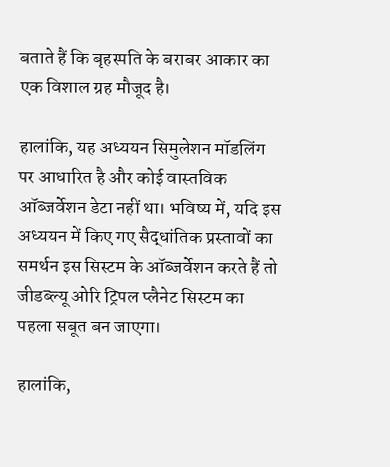बताते हैं कि बृहस्पति के बराबर आकार का एक विशाल ग्रह मौजूद है।

हालांकि, यह अध्ययन सिमुलेशन मॉडलिंग पर आधारित है और कोई वास्तविक ऑब्जर्वेशन डेटा नहीं था। भविष्य में, यदि इस अध्ययन में किए गए सैद्धांतिक प्रस्तावों का समर्थन इस सिस्टम के ऑब्जर्वेशन करते हैं तो जीडब्ल्यू ओरि ट्रिपल प्लैनेट सिस्टम का पहला सबूत बन जाएगा।

हालांकि,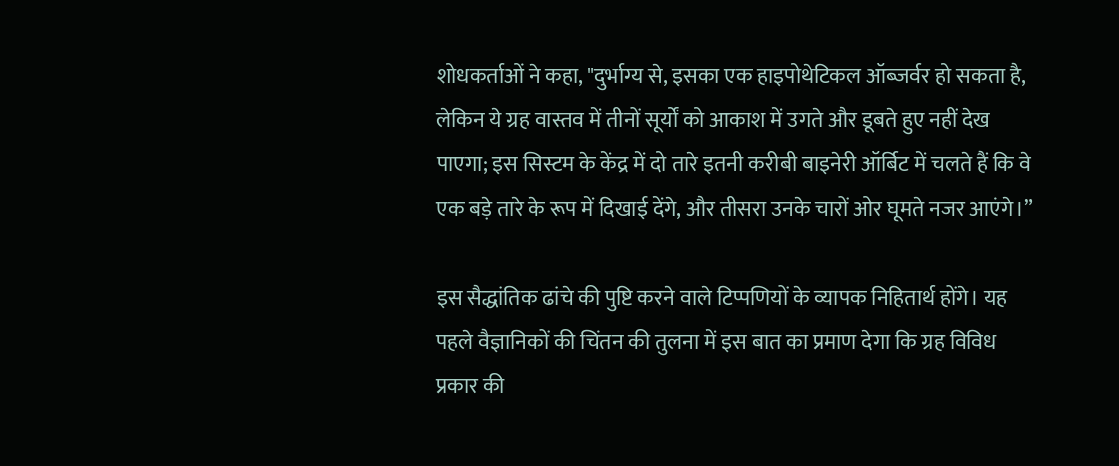शोधकर्ताओं ने कहा, "दुर्भाग्य से, इसका एक हाइपोथेटिकल ऑब्जर्वर हो सकता है, लेकिन ये ग्रह वास्तव में तीनों सूर्यों को आकाश में उगते और डूबते हुए नहीं देख पाएगा; इस सिस्टम के केंद्र में दो तारे इतनी करीबी बाइनेरी ऑर्बिट में चलते हैं कि वे एक बड़े तारे के रूप में दिखाई देंगे, और तीसरा उनके चारों ओर घूमते नजर आएंगे।”

इस सैद्धांतिक ढांचे की पुष्टि करने वाले टिप्पणियों के व्यापक निहितार्थ होंगे। यह पहले वैज्ञानिकों की चिंतन की तुलना में इस बात का प्रमाण देगा कि ग्रह विविध प्रकार की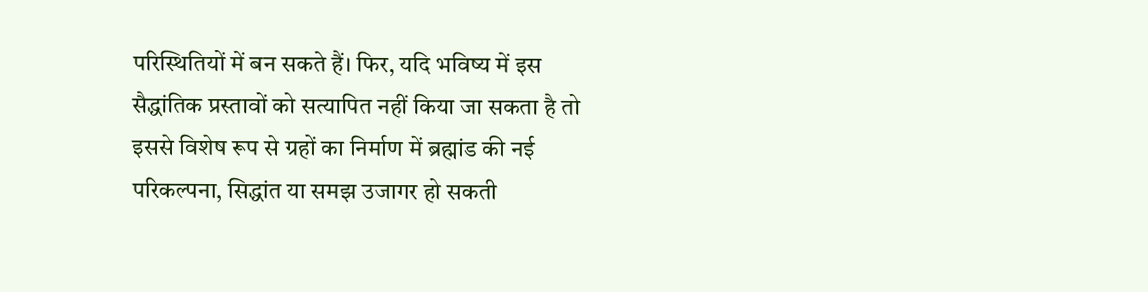परिस्थितियों में बन सकते हैं। फिर, यदि भविष्य में इस सैद्धांतिक प्रस्तावों को सत्यापित नहीं किया जा सकता है तो इससे विशेष रूप से ग्रहों का निर्माण में ब्रह्मांड की नई परिकल्पना, सिद्धांत या समझ उजागर हो सकती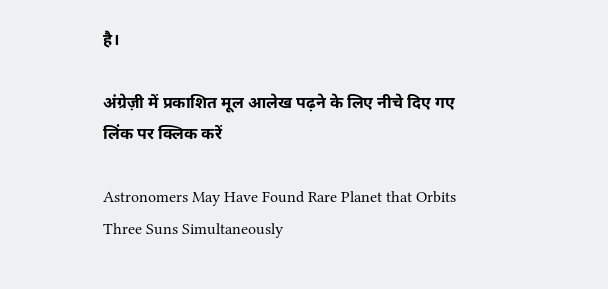है।

अंग्रेज़ी में प्रकाशित मूल आलेख पढ़ने के लिए नीचे दिए गए लिंक पर क्लिक करें

Astronomers May Have Found Rare Planet that Orbits Three Suns Simultaneously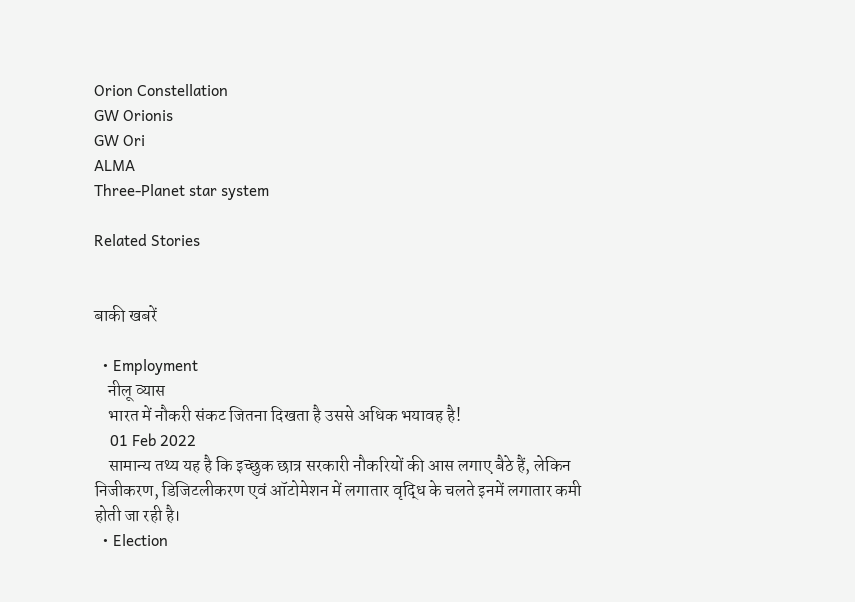Orion Constellation
GW Orionis
GW Ori
ALMA
Three-Planet star system

Related Stories


बाकी खबरें

  • Employment
    नीलू व्यास
    भारत में नौकरी संकट जितना दिखता है उससे अधिक भयावह है!
    01 Feb 2022
    सामान्य तथ्य यह है कि इच्छुक छात्र सरकारी नौकरियों की आस लगाए बैठे हैं, लेकिन निजीकरण, डिजिटलीकरण एवं ऑटोमेशन में लगातार वृद्धि के चलते इनमें लगातार कमी होती जा रही है।
  • Election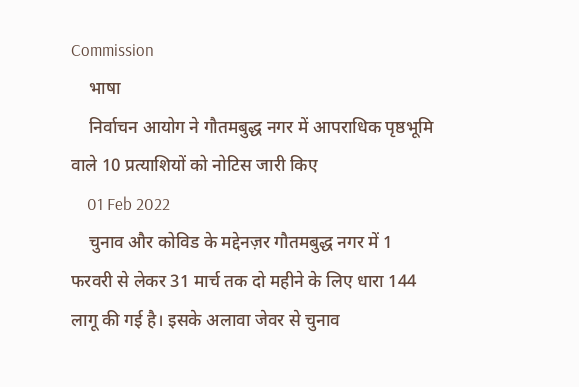Commission
    भाषा
    निर्वाचन आयोग ने गौतमबुद्ध नगर में आपराधिक पृष्ठभूमि वाले 10 प्रत्याशियों को नोटिस जारी किए
    01 Feb 2022
    चुनाव और कोविड के मद्देनज़र गौतमबुद्ध नगर में 1 फरवरी से लेकर 31 मार्च तक दो महीने के लिए धारा 144 लागू की गई है। इसके अलावा जेवर से चुनाव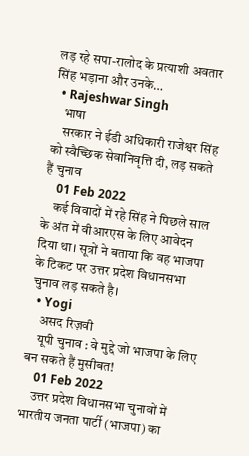लड़ रहे सपा-रालोद के प्रत्याशी अवतार सिंह भड़ाना और उनके…
  • Rajeshwar Singh
    भाषा
    सरकार ने ईडी अधिकारी राजेश्वर सिंह को स्वैच्छिक सेवानिवृत्ति दी, लड़ सकते हैं चुनाव
    01 Feb 2022
    कई विवादों में रहे सिंह ने पिछले साल के अंत में वीआरएस के लिए आवेदन दिया था। सूत्रों ने बताया कि वह भाजपा के टिकट पर उत्तर प्रदेश विधानसभा चुनाव लड़ सकते है।
  • Yogi
    असद रिज़वी
    यूपी चुनाव : वे मुद्दे जो भाजपा के लिए बन सकते हैं मुसीबत!
    01 Feb 2022
    उत्तर प्रदेश विधानसभा चुनावों में भारतीय जनता पार्टी (भाजपा) का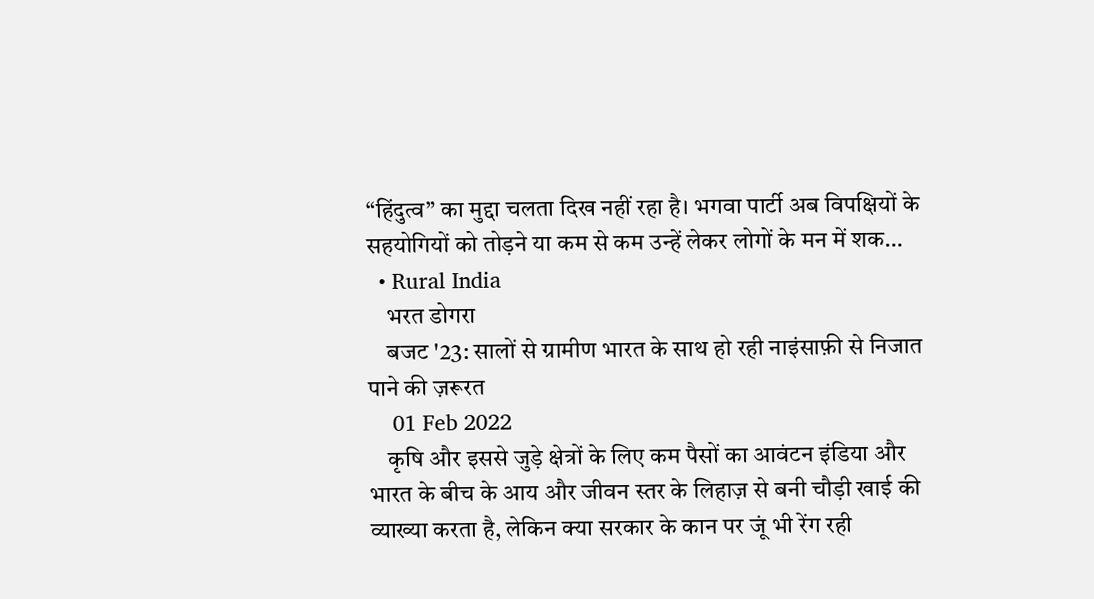“हिंदुत्व” का मुद्दा चलता दिख नहीं रहा है। भगवा पार्टी अब विपक्षियों के सहयोगियों को तोड़ने या कम से कम उन्हें लेकर लोगों के मन में शक…
  • Rural India
    भरत डोगरा
    बजट '23: सालों से ग्रामीण भारत के साथ हो रही नाइंसाफ़ी से निजात पाने की ज़रूरत
    01 Feb 2022
    कृषि और इससे जुड़े क्षेत्रों के लिए कम पैसों का आवंटन इंडिया और भारत के बीच के आय और जीवन स्तर के लिहाज़ से बनी चौड़ी खाई की व्याख्या करता है, लेकिन क्या सरकार के कान पर जूं भी रेंग रही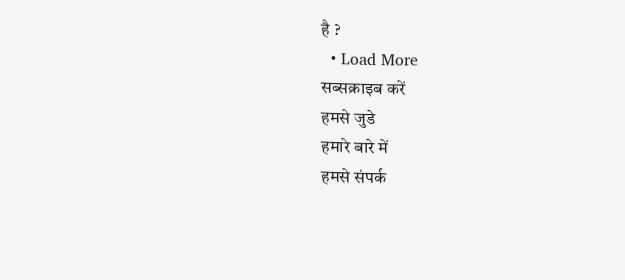है ?
  • Load More
सब्सक्राइब करें
हमसे जुडे
हमारे बारे में
हमसे संपर्क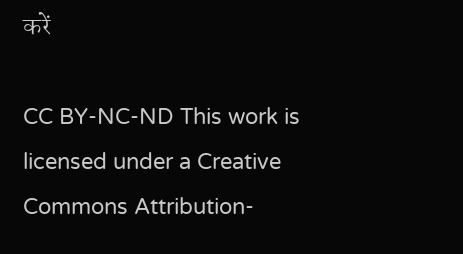करें

CC BY-NC-ND This work is licensed under a Creative Commons Attribution-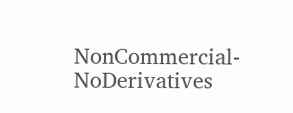NonCommercial-NoDerivatives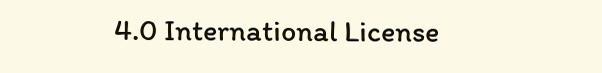4.0 International License